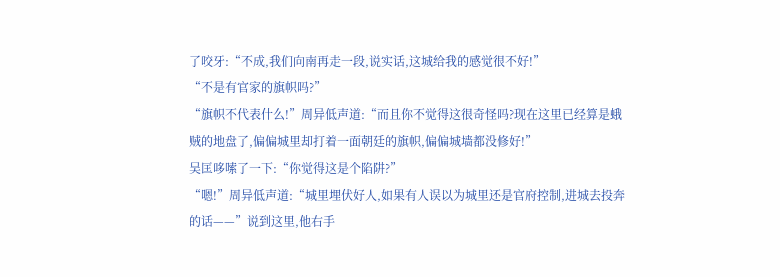了咬牙:“不成,我们向南再走一段,说实话,这城给我的感觉很不好!”
“不是有官家的旗帜吗?”
“旗帜不代表什么!”周异低声道:“而且你不觉得这很奇怪吗?现在这里已经算是蛾贼的地盘了,偏偏城里却打着一面朝廷的旗帜,偏偏城墙都没修好!”
吴匡哆嗦了一下:“你觉得这是个陷阱?”
“嗯!”周异低声道:“城里埋伏好人,如果有人误以为城里还是官府控制,进城去投奔的话——”说到这里,他右手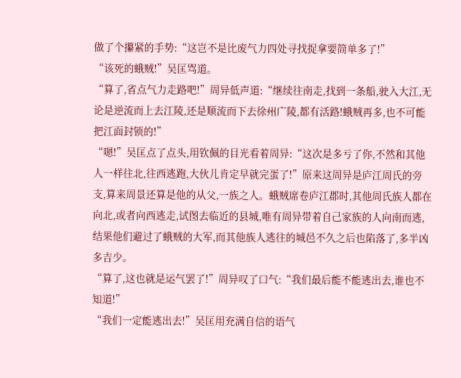做了个攥紧的手势:“这岂不是比废气力四处寻找捉拿要简单多了!”
“该死的蛾贼!”吴匡骂道。
“算了,省点气力走路吧!”周异低声道:“继续往南走,找到一条船,驶入大江,无论是逆流而上去江陵,还是顺流而下去徐州广陵,都有活路!蛾贼再多,也不可能把江面封锁的!”
“嗯!”吴匡点了点头,用钦佩的目光看着周异:“这次是多亏了你,不然和其他人一样往北,往西逃跑,大伙儿肯定早就完蛋了!”原来这周异是庐江周氏的旁支,算来周景还算是他的从父,一族之人。蛾贼席卷庐江郡时,其他周氏族人都在向北,或者向西逃走,试图去临近的县城,唯有周异带着自己家族的人向南而逃,结果他们避过了蛾贼的大军,而其他族人逃往的城邑不久之后也陷落了,多半凶多吉少。
“算了,这也就是运气罢了!”周异叹了口气:“我们最后能不能逃出去,谁也不知道!”
“我们一定能逃出去!”吴匡用充满自信的语气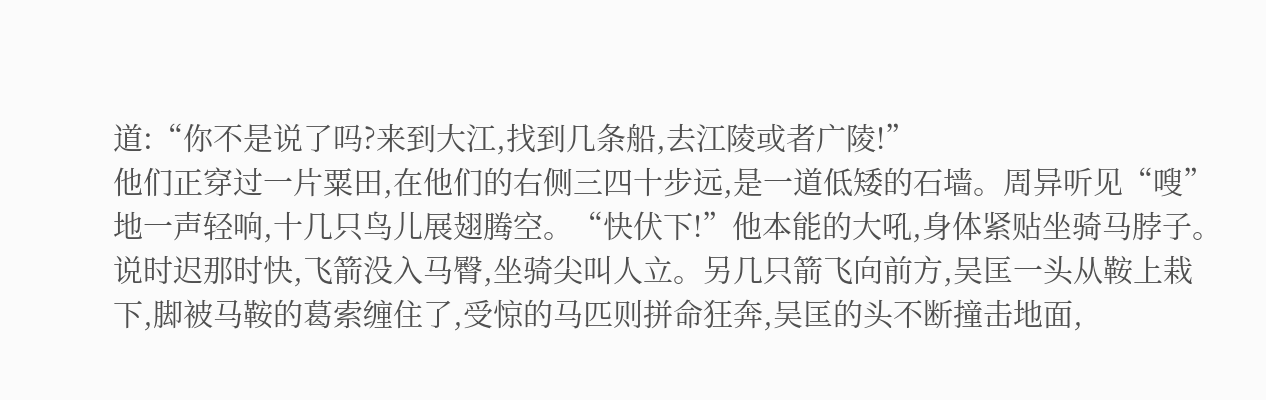道:“你不是说了吗?来到大江,找到几条船,去江陵或者广陵!”
他们正穿过一片粟田,在他们的右侧三四十步远,是一道低矮的石墙。周异听见“嗖”地一声轻响,十几只鸟儿展翅腾空。“快伏下!”他本能的大吼,身体紧贴坐骑马脖子。说时迟那时快,飞箭没入马臀,坐骑尖叫人立。另几只箭飞向前方,吴匡一头从鞍上栽下,脚被马鞍的葛索缠住了,受惊的马匹则拼命狂奔,吴匡的头不断撞击地面,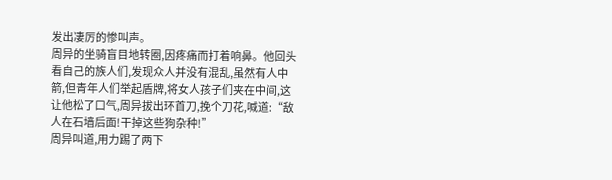发出凄厉的惨叫声。
周异的坐骑盲目地转圈,因疼痛而打着响鼻。他回头看自己的族人们,发现众人并没有混乱,虽然有人中箭,但青年人们举起盾牌,将女人孩子们夹在中间,这让他松了口气,周异拔出环首刀,挽个刀花,喊道:“敌人在石墙后面!干掉这些狗杂种!”
周异叫道,用力踢了两下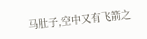马肚子,空中又有飞箭之